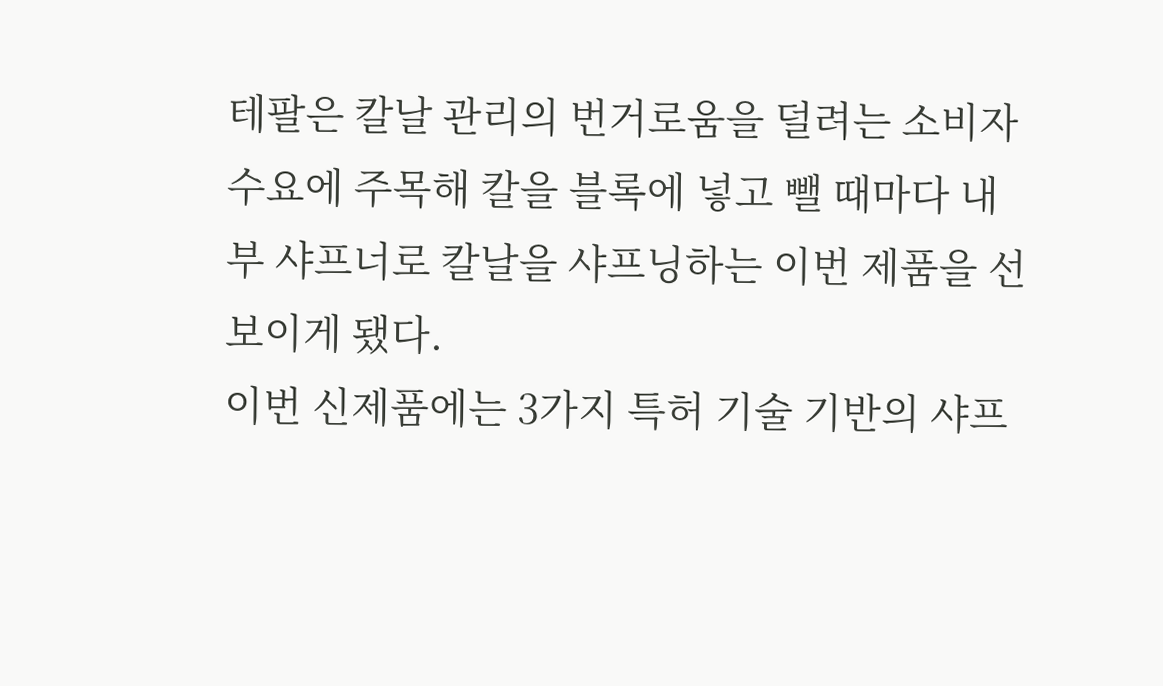테팔은 칼날 관리의 번거로움을 덜려는 소비자 수요에 주목해 칼을 블록에 넣고 뺄 때마다 내부 샤프너로 칼날을 샤프닝하는 이번 제품을 선보이게 됐다.
이번 신제품에는 3가지 특허 기술 기반의 샤프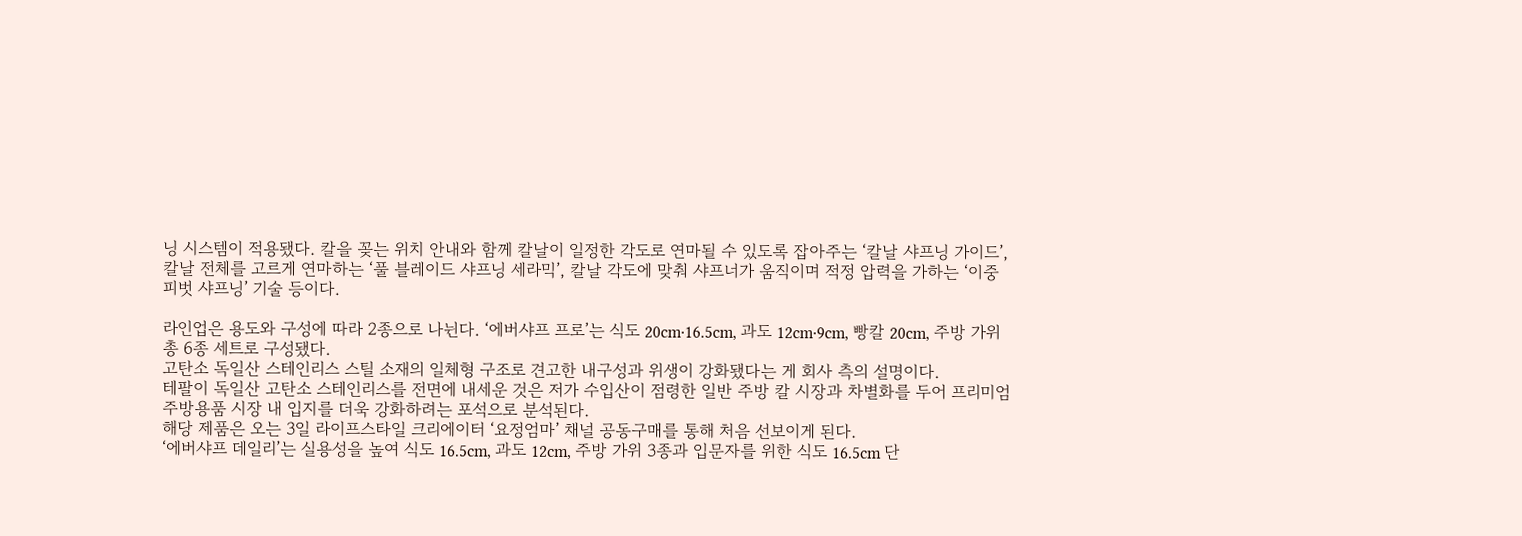닝 시스템이 적용됐다. 칼을 꽂는 위치 안내와 함께 칼날이 일정한 각도로 연마될 수 있도록 잡아주는 ‘칼날 샤프닝 가이드’, 칼날 전체를 고르게 연마하는 ‘풀 블레이드 샤프닝 세라믹’, 칼날 각도에 맞춰 샤프너가 움직이며 적정 압력을 가하는 ‘이중 피벗 샤프닝’ 기술 등이다.

라인업은 용도와 구성에 따라 2종으로 나뉜다. ‘에버샤프 프로’는 식도 20cm·16.5cm, 과도 12cm·9cm, 빵칼 20cm, 주방 가위 총 6종 세트로 구성됐다.
고탄소 독일산 스테인리스 스틸 소재의 일체형 구조로 견고한 내구성과 위생이 강화됐다는 게 회사 측의 설명이다.
테팔이 독일산 고탄소 스테인리스를 전면에 내세운 것은 저가 수입산이 점령한 일반 주방 칼 시장과 차별화를 두어 프리미엄 주방용품 시장 내 입지를 더욱 강화하려는 포석으로 분석된다.
해당 제품은 오는 3일 라이프스타일 크리에이터 ‘요정엄마’ 채널 공동구매를 통해 처음 선보이게 된다.
‘에버샤프 데일리’는 실용성을 높여 식도 16.5cm, 과도 12cm, 주방 가위 3종과 입문자를 위한 식도 16.5cm 단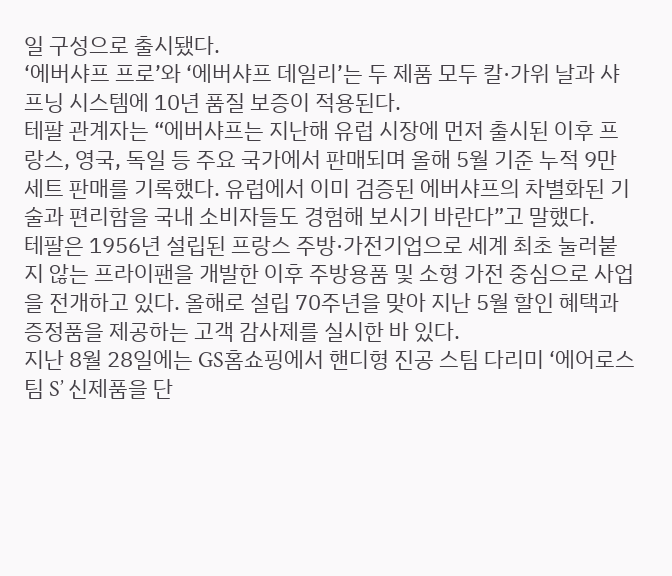일 구성으로 출시됐다.
‘에버샤프 프로’와 ‘에버샤프 데일리’는 두 제품 모두 칼·가위 날과 샤프닝 시스템에 10년 품질 보증이 적용된다.
테팔 관계자는 “에버샤프는 지난해 유럽 시장에 먼저 출시된 이후 프랑스, 영국, 독일 등 주요 국가에서 판매되며 올해 5월 기준 누적 9만 세트 판매를 기록했다. 유럽에서 이미 검증된 에버샤프의 차별화된 기술과 편리함을 국내 소비자들도 경험해 보시기 바란다”고 말했다.
테팔은 1956년 설립된 프랑스 주방·가전기업으로 세계 최초 눌러붙지 않는 프라이팬을 개발한 이후 주방용품 및 소형 가전 중심으로 사업을 전개하고 있다. 올해로 설립 70주년을 맞아 지난 5월 할인 혜택과 증정품을 제공하는 고객 감사제를 실시한 바 있다.
지난 8월 28일에는 GS홈쇼핑에서 핸디형 진공 스팀 다리미 ‘에어로스팀 S’ 신제품을 단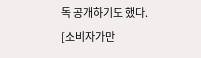독 공개하기도 했다.
[소비자가만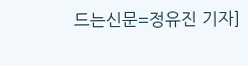드는신문=정유진 기자]